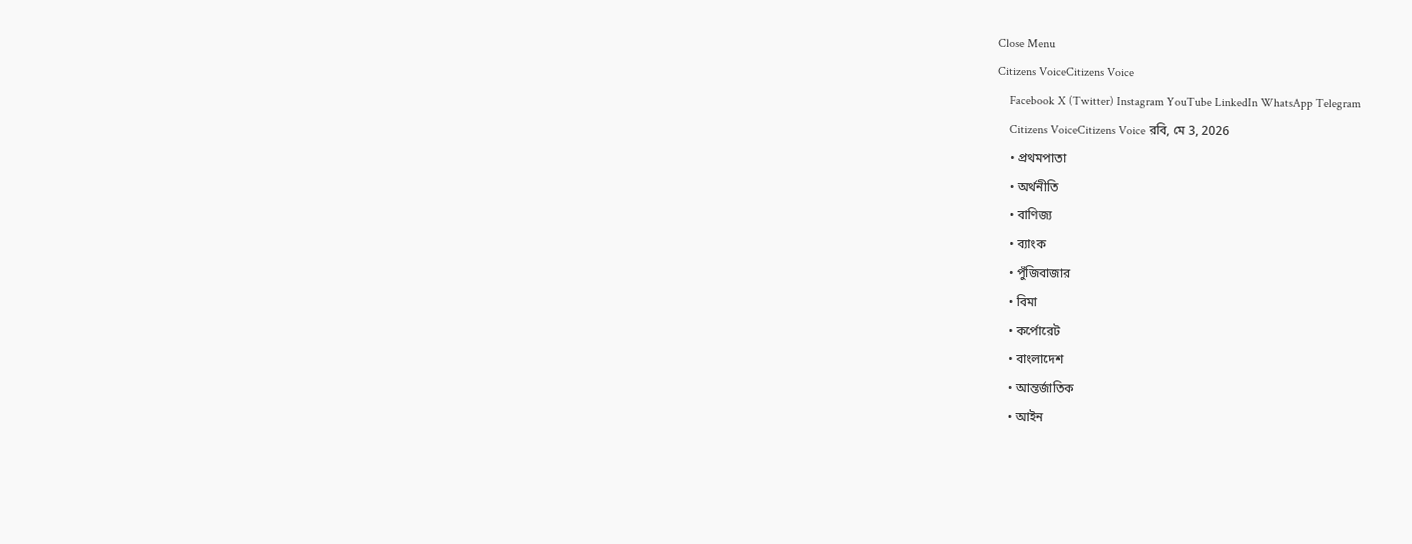Close Menu
Citizens VoiceCitizens Voice
    Facebook X (Twitter) Instagram YouTube LinkedIn WhatsApp Telegram
    Citizens VoiceCitizens Voice রবি, মে 3, 2026
    • প্রথমপাতা
    • অর্থনীতি
    • বাণিজ্য
    • ব্যাংক
    • পুঁজিবাজার
    • বিমা
    • কর্পোরেট
    • বাংলাদেশ
    • আন্তর্জাতিক
    • আইন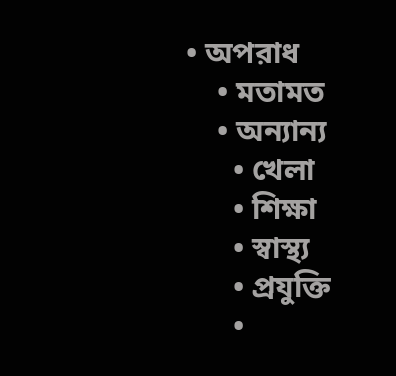• অপরাধ
    • মতামত
    • অন্যান্য
      • খেলা
      • শিক্ষা
      • স্বাস্থ্য
      • প্রযুক্তি
      •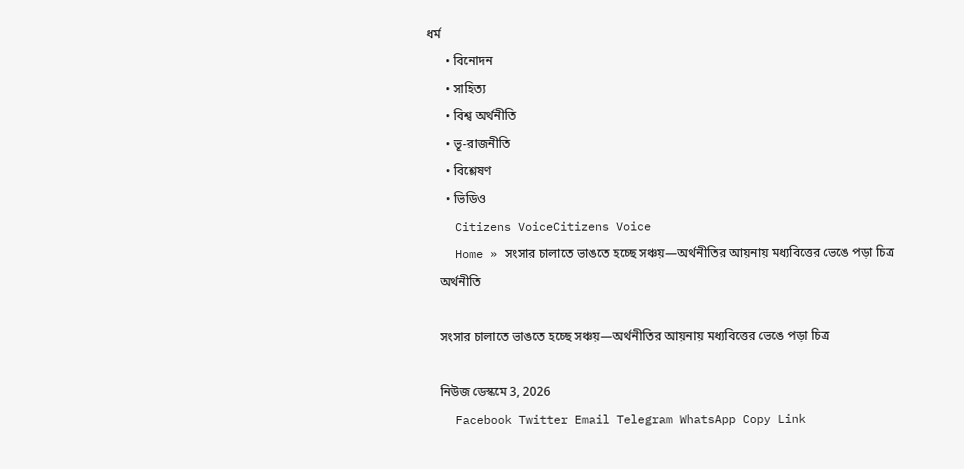ধর্ম
      • বিনোদন
      • সাহিত্য
      • বিশ্ব অর্থনীতি
      • ভূ-রাজনীতি
      • বিশ্লেষণ
      • ভিডিও
    Citizens VoiceCitizens Voice
    Home » সংসার চালাতে ভাঙতে হচ্ছে সঞ্চয়—অর্থনীতির আয়নায় মধ্যবিত্তের ভেঙে পড়া চিত্র
    অর্থনীতি

    সংসার চালাতে ভাঙতে হচ্ছে সঞ্চয়—অর্থনীতির আয়নায় মধ্যবিত্তের ভেঙে পড়া চিত্র

    নিউজ ডেস্কমে 3, 2026
    Facebook Twitter Email Telegram WhatsApp Copy Link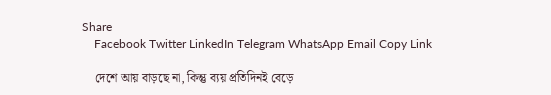Share
    Facebook Twitter LinkedIn Telegram WhatsApp Email Copy Link

    দেশে আয় বাড়ছে না, কিন্তু ব্যয় প্রতিদিনই বেড়ে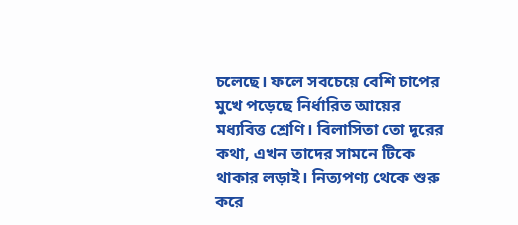চলেছে। ফলে সবচেয়ে বেশি চাপের মুখে পড়েছে নির্ধারিত আয়ের মধ্যবিত্ত শ্রেণি। বিলাসিতা তো দূরের কথা, এখন তাদের সামনে টিকে থাকার লড়াই। নিত্যপণ্য থেকে শুরু করে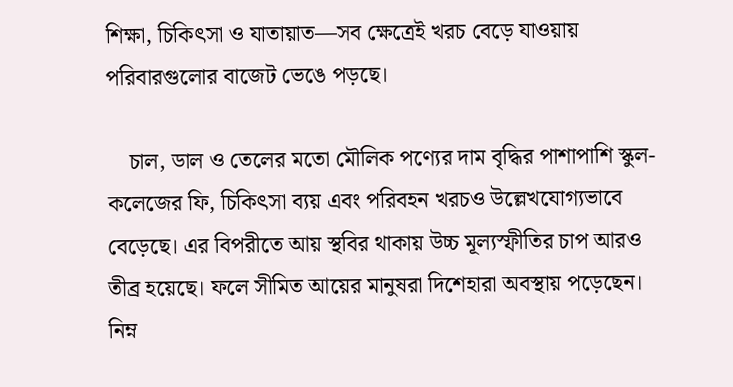শিক্ষা, চিকিৎসা ও যাতায়াত—সব ক্ষেত্রেই খরচ বেড়ে যাওয়ায় পরিবারগুলোর বাজেট ভেঙে পড়ছে।

    চাল, ডাল ও তেলের মতো মৌলিক পণ্যের দাম বৃদ্ধির পাশাপাশি স্কুল-কলেজের ফি, চিকিৎসা ব্যয় এবং পরিবহন খরচও উল্লেখযোগ্যভাবে বেড়েছে। এর বিপরীতে আয় স্থবির থাকায় উচ্চ মূল্যস্ফীতির চাপ আরও তীব্র হয়েছে। ফলে সীমিত আয়ের মানুষরা দিশেহারা অবস্থায় পড়েছেন। নিম্ন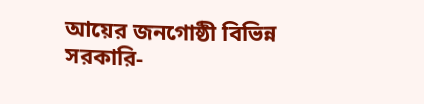আয়ের জনগোষ্ঠী বিভিন্ন সরকারি-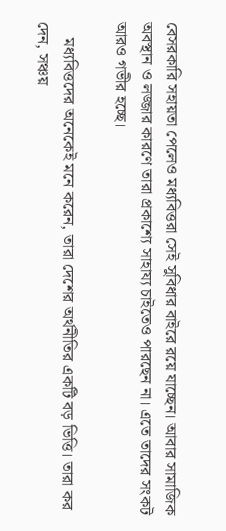বেসরকারি সহায়তা পেলেও মধ্যবিত্তরা সেই সুবিধার বাইরে রয়ে যাচ্ছেন। আবার সামাজিক অবস্থান ও লজ্জার কারণে তারা প্রকাশ্যে সাহায্য চাইতেও পারছেন না। এতে তাদের সংকট আরও গভীর হচ্ছে।

    মধ্যবিত্তদের অনেকেই মনে করেন, তারা দেশের অর্থনীতির একটি বড় ভিত্তি। তারা কর দেন, সঞ্চয়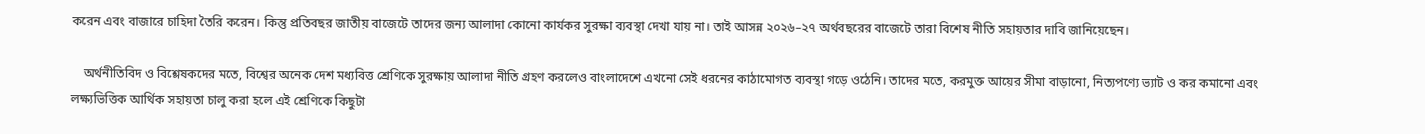করেন এবং বাজারে চাহিদা তৈরি করেন। কিন্তু প্রতিবছর জাতীয় বাজেটে তাদের জন্য আলাদা কোনো কার্যকর সুরক্ষা ব্যবস্থা দেখা যায় না। তাই আসন্ন ২০২৬–২৭ অর্থবছরের বাজেটে তারা বিশেষ নীতি সহায়তার দাবি জানিয়েছেন।

    অর্থনীতিবিদ ও বিশ্লেষকদের মতে, বিশ্বের অনেক দেশ মধ্যবিত্ত শ্রেণিকে সুরক্ষায় আলাদা নীতি গ্রহণ করলেও বাংলাদেশে এখনো সেই ধরনের কাঠামোগত ব্যবস্থা গড়ে ওঠেনি। তাদের মতে, করমুক্ত আয়ের সীমা বাড়ানো, নিত্যপণ্যে ভ্যাট ও কর কমানো এবং লক্ষ্যভিত্তিক আর্থিক সহায়তা চালু করা হলে এই শ্রেণিকে কিছুটা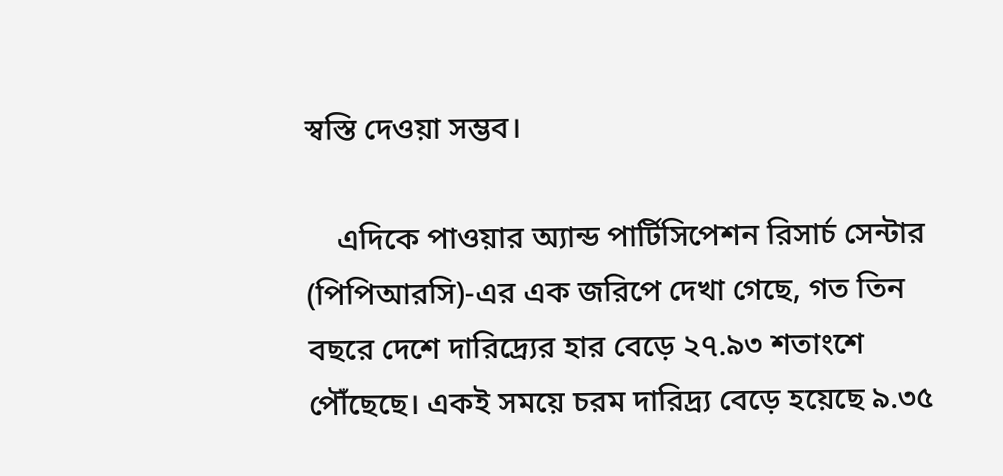স্বস্তি দেওয়া সম্ভব।

    এদিকে পাওয়ার অ্যান্ড পার্টিসিপেশন রিসার্চ সেন্টার (পিপিআরসি)-এর এক জরিপে দেখা গেছে, গত তিন বছরে দেশে দারিদ্র্যের হার বেড়ে ২৭.৯৩ শতাংশে পৌঁছেছে। একই সময়ে চরম দারিদ্র্য বেড়ে হয়েছে ৯.৩৫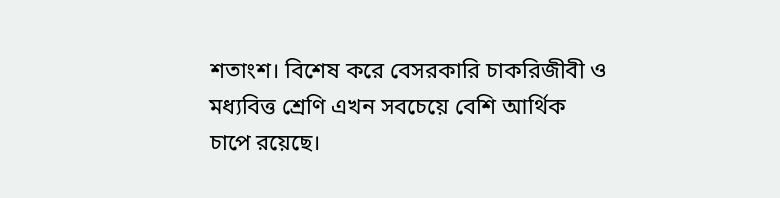শতাংশ। বিশেষ করে বেসরকারি চাকরিজীবী ও মধ্যবিত্ত শ্রেণি এখন সবচেয়ে বেশি আর্থিক চাপে রয়েছে।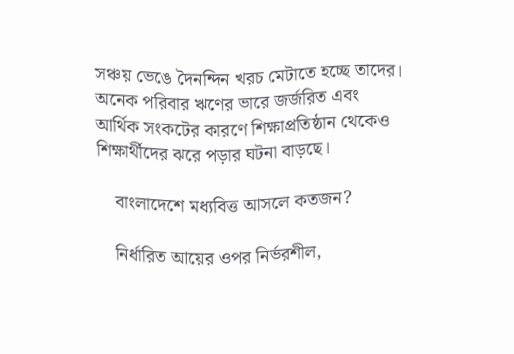সঞ্চয় ভেঙে দৈনন্দিন খরচ মেটাতে হচ্ছে তাদের। অনেক পরিবার ঋণের ভারে জর্জরিত এবং আর্থিক সংকটের কারণে শিক্ষাপ্রতিষ্ঠান থেকেও শিক্ষার্থীদের ঝরে পড়ার ঘটনা বাড়ছে।

    বাংলাদেশে মধ্যবিত্ত আসলে কতজন?

    নির্ধারিত আয়ের ওপর নির্ভরশীল,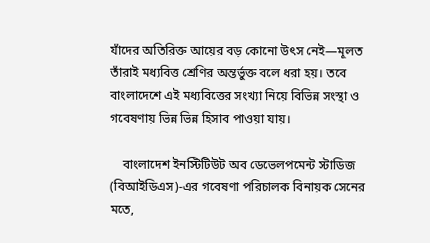যাঁদের অতিরিক্ত আয়ের বড় কোনো উৎস নেই—মূলত তাঁরাই মধ্যবিত্ত শ্রেণির অন্তর্ভুক্ত বলে ধরা হয়। তবে বাংলাদেশে এই মধ্যবিত্তের সংখ্যা নিয়ে বিভিন্ন সংস্থা ও গবেষণায় ভিন্ন ভিন্ন হিসাব পাওয়া যায়।

    বাংলাদেশ ইনস্টিটিউট অব ডেভেলপমেন্ট স্টাডিজ (বিআইডিএস)-এর গবেষণা পরিচালক বিনায়ক সেনের মতে,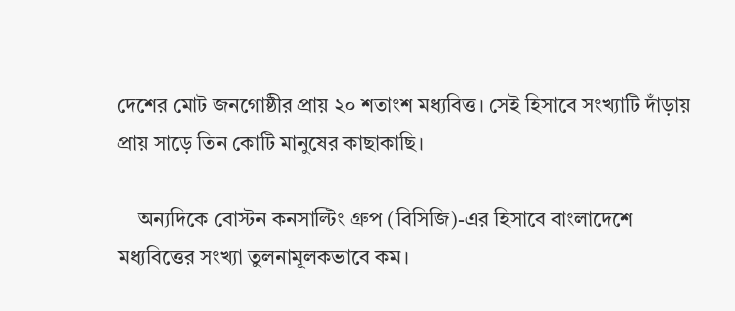দেশের মোট জনগোষ্ঠীর প্রায় ২০ শতাংশ মধ্যবিত্ত। সেই হিসাবে সংখ্যাটি দাঁড়ায় প্রায় সাড়ে তিন কোটি মানুষের কাছাকাছি।

    অন্যদিকে বোস্টন কনসাল্টিং গ্রুপ (বিসিজি)-এর হিসাবে বাংলাদেশে মধ্যবিত্তের সংখ্যা তুলনামূলকভাবে কম।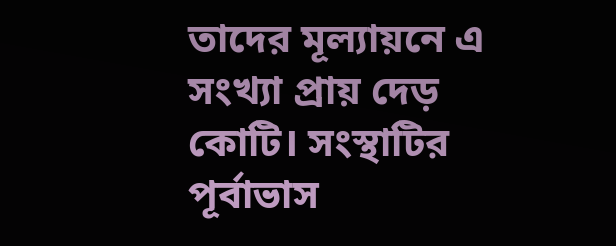তাদের মূল্যায়নে এ সংখ্যা প্রায় দেড় কোটি। সংস্থাটির পূর্বাভাস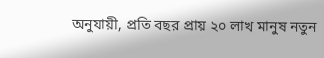অনুযায়ী, প্রতি বছর প্রায় ২০ লাখ মানুষ নতুন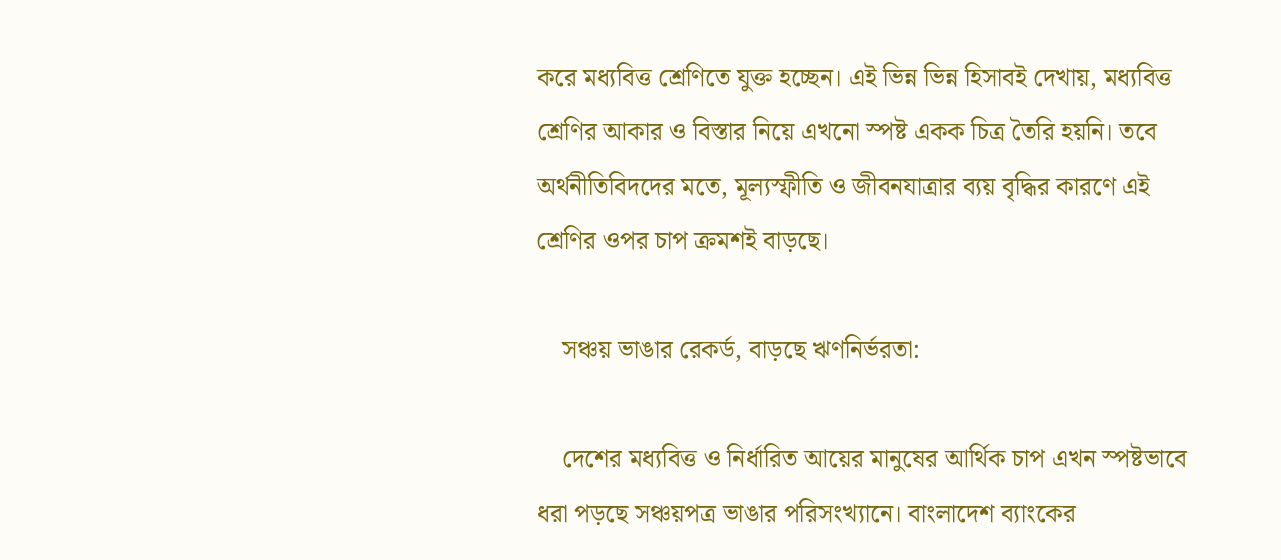করে মধ্যবিত্ত শ্রেণিতে যুক্ত হচ্ছেন। এই ভিন্ন ভিন্ন হিসাবই দেখায়, মধ্যবিত্ত শ্রেণির আকার ও বিস্তার নিয়ে এখনো স্পষ্ট একক চিত্র তৈরি হয়নি। তবে অর্থনীতিবিদদের মতে, মূল্যস্ফীতি ও জীবনযাত্রার ব্যয় বৃদ্ধির কারণে এই শ্রেণির ওপর চাপ ক্রমশই বাড়ছে।

    সঞ্চয় ভাঙার রেকর্ড, বাড়ছে ঋণনির্ভরতা:

    দেশের মধ্যবিত্ত ও নির্ধারিত আয়ের মানুষের আর্থিক চাপ এখন স্পষ্টভাবে ধরা পড়ছে সঞ্চয়পত্র ভাঙার পরিসংখ্যানে। বাংলাদেশ ব্যাংকের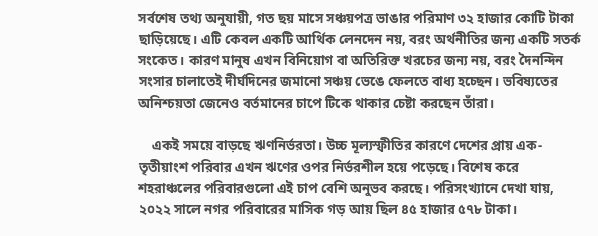সর্বশেষ তথ্য অনুযায়ী, গত ছয় মাসে সঞ্চয়পত্র ভাঙার পরিমাণ ৩২ হাজার কোটি টাকা ছাড়িয়েছে। এটি কেবল একটি আর্থিক লেনদেন নয়, বরং অর্থনীতির জন্য একটি সতর্ক সংকেত। কারণ মানুষ এখন বিনিয়োগ বা অতিরিক্ত খরচের জন্য নয়, বরং দৈনন্দিন সংসার চালাতেই দীর্ঘদিনের জমানো সঞ্চয় ভেঙে ফেলতে বাধ্য হচ্ছেন। ভবিষ্যতের অনিশ্চয়তা জেনেও বর্তমানের চাপে টিকে থাকার চেষ্টা করছেন তাঁরা।

    একই সময়ে বাড়ছে ঋণনির্ভরতা। উচ্চ মূল্যস্ফীতির কারণে দেশের প্রায় এক-তৃতীয়াংশ পরিবার এখন ঋণের ওপর নির্ভরশীল হয়ে পড়েছে। বিশেষ করে শহরাঞ্চলের পরিবারগুলো এই চাপ বেশি অনুভব করছে। পরিসংখ্যানে দেখা যায়, ২০২২ সালে নগর পরিবারের মাসিক গড় আয় ছিল ৪৫ হাজার ৫৭৮ টাকা।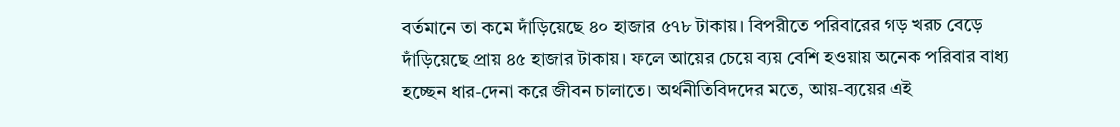বর্তমানে তা কমে দাঁড়িয়েছে ৪০ হাজার ৫৭৮ টাকায়। বিপরীতে পরিবারের গড় খরচ বেড়ে দাঁড়িয়েছে প্রায় ৪৫ হাজার টাকায়। ফলে আয়ের চেয়ে ব্যয় বেশি হওয়ায় অনেক পরিবার বাধ্য হচ্ছেন ধার-দেনা করে জীবন চালাতে। অর্থনীতিবিদদের মতে, আয়-ব্যয়ের এই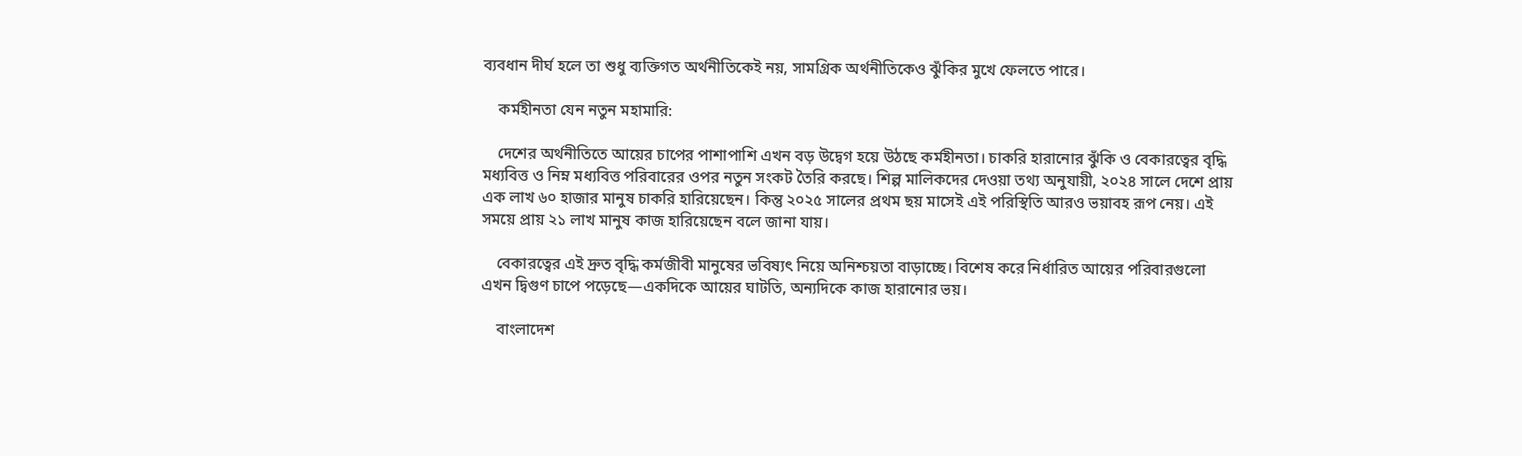ব্যবধান দীর্ঘ হলে তা শুধু ব্যক্তিগত অর্থনীতিকেই নয়, সামগ্রিক অর্থনীতিকেও ঝুঁকির মুখে ফেলতে পারে।

    কর্মহীনতা যেন নতুন মহামারি:

    দেশের অর্থনীতিতে আয়ের চাপের পাশাপাশি এখন বড় উদ্বেগ হয়ে উঠছে কর্মহীনতা। চাকরি হারানোর ঝুঁকি ও বেকারত্বের বৃদ্ধি মধ্যবিত্ত ও নিম্ন মধ্যবিত্ত পরিবারের ওপর নতুন সংকট তৈরি করছে। শিল্প মালিকদের দেওয়া তথ্য অনুযায়ী, ২০২৪ সালে দেশে প্রায় এক লাখ ৬০ হাজার মানুষ চাকরি হারিয়েছেন। কিন্তু ২০২৫ সালের প্রথম ছয় মাসেই এই পরিস্থিতি আরও ভয়াবহ রূপ নেয়। এই সময়ে প্রায় ২১ লাখ মানুষ কাজ হারিয়েছেন বলে জানা যায়।

    বেকারত্বের এই দ্রুত বৃদ্ধি কর্মজীবী মানুষের ভবিষ্যৎ নিয়ে অনিশ্চয়তা বাড়াচ্ছে। বিশেষ করে নির্ধারিত আয়ের পরিবারগুলো এখন দ্বিগুণ চাপে পড়েছে—একদিকে আয়ের ঘাটতি, অন্যদিকে কাজ হারানোর ভয়।

    বাংলাদেশ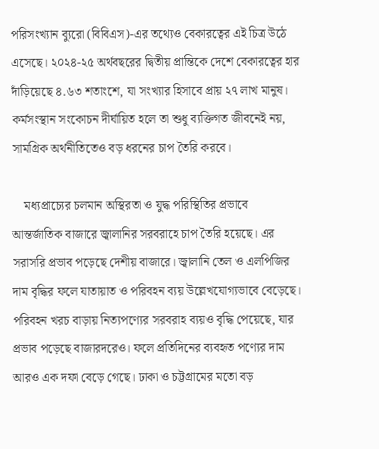পরিসংখ্যান ব্যুরো (বিবিএস)-এর তথ্যেও বেকারত্বের এই চিত্র উঠে এসেছে। ২০২৪-২৫ অর্থবছরের দ্বিতীয় প্রান্তিকে দেশে বেকারত্বের হার দাঁড়িয়েছে ৪.৬৩ শতাংশে, যা সংখ্যার হিসাবে প্রায় ২৭ লাখ মানুষ। কর্মসংস্থান সংকোচন দীর্ঘায়িত হলে তা শুধু ব্যক্তিগত জীবনেই নয়, সামগ্রিক অর্থনীতিতেও বড় ধরনের চাপ তৈরি করবে।

    মধ্যপ্রাচ্যের চলমান অস্থিরতা ও যুদ্ধ পরিস্থিতির প্রভাবে আন্তর্জাতিক বাজারে জ্বালানির সরবরাহে চাপ তৈরি হয়েছে। এর সরাসরি প্রভাব পড়েছে দেশীয় বাজারে। জ্বালানি তেল ও এলপিজির দাম বৃদ্ধির ফলে যাতায়াত ও পরিবহন ব্যয় উল্লেখযোগ্যভাবে বেড়েছে। পরিবহন খরচ বাড়ায় নিত্যপণ্যের সরবরাহ ব্যয়ও বৃদ্ধি পেয়েছে, যার প্রভাব পড়েছে বাজারদরেও। ফলে প্রতিদিনের ব্যবহৃত পণ্যের দাম আরও এক দফা বেড়ে গেছে। ঢাকা ও চট্টগ্রামের মতো বড়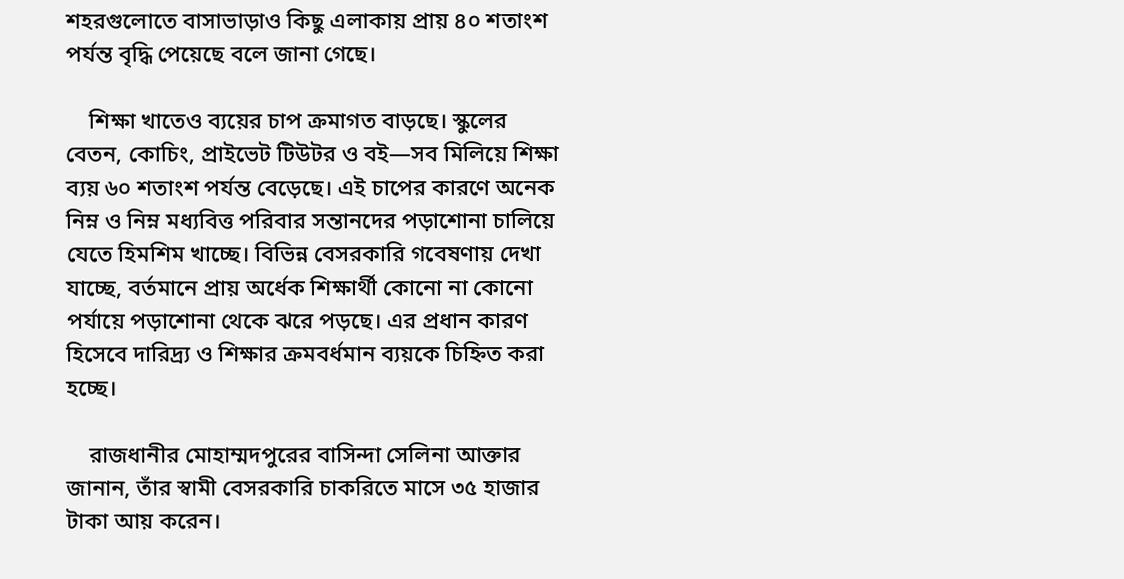শহরগুলোতে বাসাভাড়াও কিছু এলাকায় প্রায় ৪০ শতাংশ পর্যন্ত বৃদ্ধি পেয়েছে বলে জানা গেছে।

    শিক্ষা খাতেও ব্যয়ের চাপ ক্রমাগত বাড়ছে। স্কুলের বেতন, কোচিং, প্রাইভেট টিউটর ও বই—সব মিলিয়ে শিক্ষা ব্যয় ৬০ শতাংশ পর্যন্ত বেড়েছে। এই চাপের কারণে অনেক নিম্ন ও নিম্ন মধ্যবিত্ত পরিবার সন্তানদের পড়াশোনা চালিয়ে যেতে হিমশিম খাচ্ছে। বিভিন্ন বেসরকারি গবেষণায় দেখা যাচ্ছে, বর্তমানে প্রায় অর্ধেক শিক্ষার্থী কোনো না কোনো পর্যায়ে পড়াশোনা থেকে ঝরে পড়ছে। এর প্রধান কারণ হিসেবে দারিদ্র্য ও শিক্ষার ক্রমবর্ধমান ব্যয়কে চিহ্নিত করা হচ্ছে।

    রাজধানীর মোহাম্মদপুরের বাসিন্দা সেলিনা আক্তার জানান, তাঁর স্বামী বেসরকারি চাকরিতে মাসে ৩৫ হাজার টাকা আয় করেন।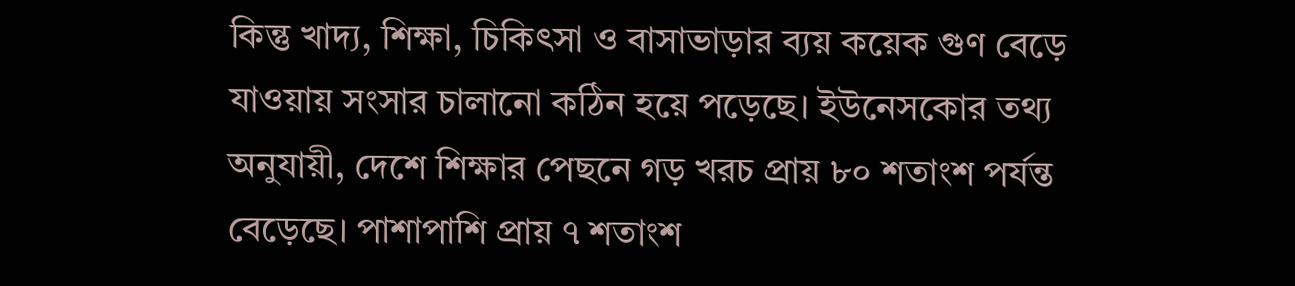কিন্তু খাদ্য, শিক্ষা, চিকিৎসা ও বাসাভাড়ার ব্যয় কয়েক গুণ বেড়ে যাওয়ায় সংসার চালানো কঠিন হয়ে পড়েছে। ইউনেসকোর তথ্য অনুযায়ী, দেশে শিক্ষার পেছনে গড় খরচ প্রায় ৮০ শতাংশ পর্যন্ত বেড়েছে। পাশাপাশি প্রায় ৭ শতাংশ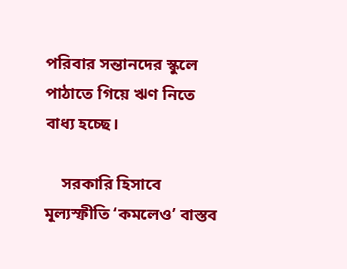পরিবার সন্তানদের স্কুলে পাঠাতে গিয়ে ঋণ নিতে বাধ্য হচ্ছে।

    সরকারি হিসাবে মূল্যস্ফীতি ‘কমলেও’ বাস্তব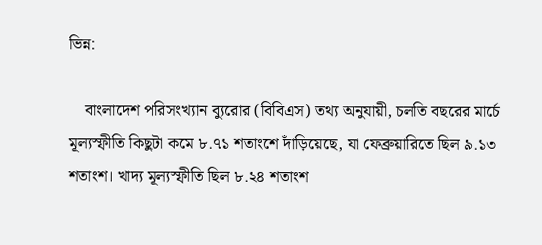ভিন্ন:

    বাংলাদেশ পরিসংখ্যান ব্যুরোর (বিবিএস) তথ্য অনুযায়ী, চলতি বছরের মার্চে মূল্যস্ফীতি কিছুটা কমে ৮.৭১ শতাংশে দাঁড়িয়েছে, যা ফেব্রুয়ারিতে ছিল ৯.১৩ শতাংশ। খাদ্য মূল্যস্ফীতি ছিল ৮.২৪ শতাংশ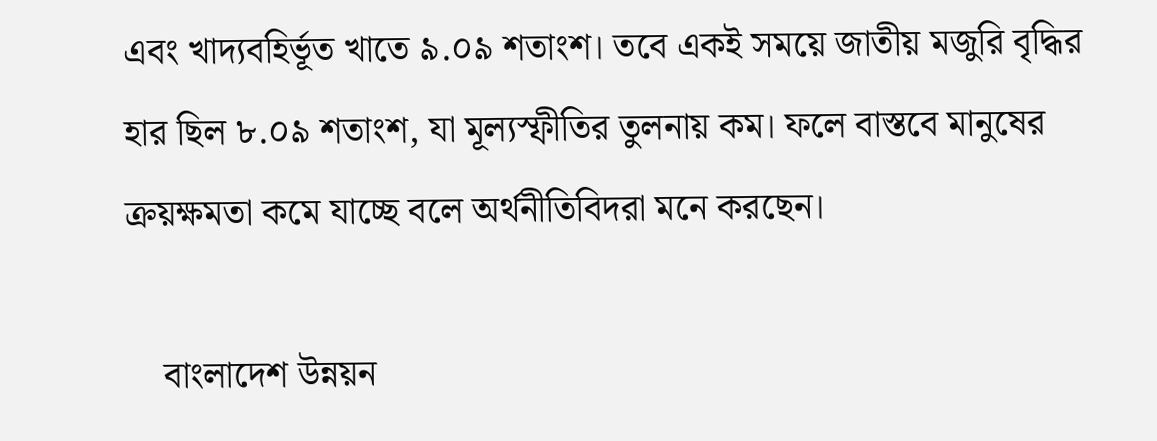এবং খাদ্যবহির্ভূত খাতে ৯.০৯ শতাংশ। তবে একই সময়ে জাতীয় মজুরি বৃদ্ধির হার ছিল ৮.০৯ শতাংশ, যা মূল্যস্ফীতির তুলনায় কম। ফলে বাস্তবে মানুষের ক্রয়ক্ষমতা কমে যাচ্ছে বলে অর্থনীতিবিদরা মনে করছেন।

    বাংলাদেশ উন্নয়ন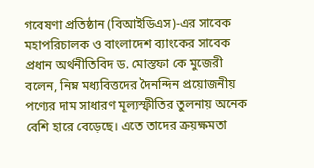গবেষণা প্রতিষ্ঠান (বিআইডিএস)-এর সাবেক মহাপরিচালক ও বাংলাদেশ ব্যাংকের সাবেক প্রধান অর্থনীতিবিদ ড. মোস্তফা কে মুজেরী বলেন, নিম্ন মধ্যবিত্তদের দৈনন্দিন প্রয়োজনীয় পণ্যের দাম সাধারণ মূল্যস্ফীতির তুলনায় অনেক বেশি হারে বেড়েছে। এতে তাদের ক্রয়ক্ষমতা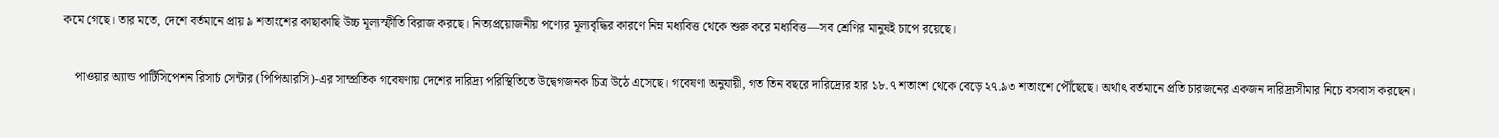কমে গেছে। তার মতে, দেশে বর্তমানে প্রায় ৯ শতাংশের কাছাকাছি উচ্চ মূল্যস্ফীতি বিরাজ করছে। নিত্যপ্রয়োজনীয় পণ্যের মূল্যবৃদ্ধির কারণে নিম্ন মধ্যবিত্ত থেকে শুরু করে মধ্যবিত্ত—সব শ্রেণির মানুষই চাপে রয়েছে।

    পাওয়ার অ্যান্ড পার্টিসিপেশন রিসার্চ সেন্টার (পিপিআরসি)-এর সাম্প্রতিক গবেষণায় দেশের দারিদ্র্য পরিস্থিতিতে উদ্বেগজনক চিত্র উঠে এসেছে। গবেষণা অনুযায়ী, গত তিন বছরে দারিদ্র্যের হার ১৮.৭ শতাংশ থেকে বেড়ে ২৭.৯৩ শতাংশে পৌঁছেছে। অর্থাৎ বর্তমানে প্রতি চারজনের একজন দারিদ্র্যসীমার নিচে বসবাস করছেন।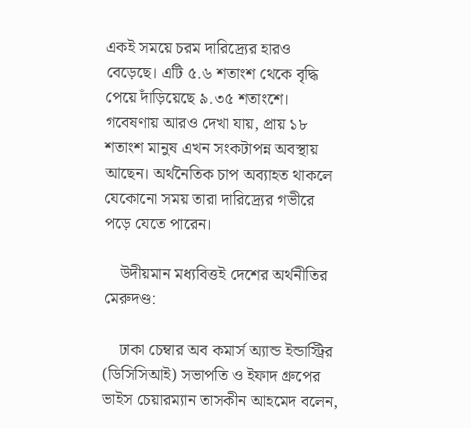একই সময়ে চরম দারিদ্র্যের হারও বেড়েছে। এটি ৫.৬ শতাংশ থেকে বৃদ্ধি পেয়ে দাঁড়িয়েছে ৯.৩৫ শতাংশে। গবেষণায় আরও দেখা যায়, প্রায় ১৮ শতাংশ মানুষ এখন সংকটাপন্ন অবস্থায় আছেন। অর্থনৈতিক চাপ অব্যাহত থাকলে যেকোনো সময় তারা দারিদ্র্যের গভীরে পড়ে যেতে পারেন।

    উদীয়মান মধ্যবিত্তই দেশের অর্থনীতির মেরুদণ্ড:

    ঢাকা চেম্বার অব কমার্স অ্যান্ড ইন্ডাস্ট্রির (ডিসিসিআই) সভাপতি ও ইফাদ গ্রুপের ভাইস চেয়ারম্যান তাসকীন আহমেদ বলেন,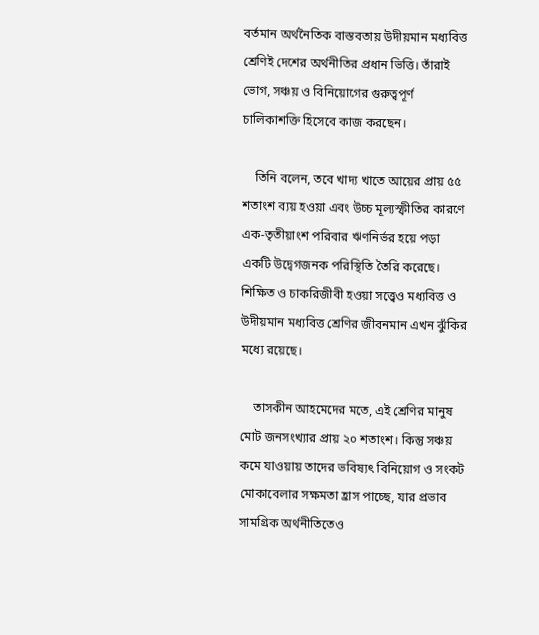বর্তমান অর্থনৈতিক বাস্তবতায় উদীয়মান মধ্যবিত্ত শ্রেণিই দেশের অর্থনীতির প্রধান ভিত্তি। তাঁরাই ভোগ, সঞ্চয় ও বিনিয়োগের গুরুত্বপূর্ণ চালিকাশক্তি হিসেবে কাজ করছেন।

    তিনি বলেন, তবে খাদ্য খাতে আয়ের প্রায় ৫৫ শতাংশ ব্যয় হওয়া এবং উচ্চ মূল্যস্ফীতির কারণে এক-তৃতীয়াংশ পরিবার ঋণনির্ভর হয়ে পড়া একটি উদ্বেগজনক পরিস্থিতি তৈরি করেছে। শিক্ষিত ও চাকরিজীবী হওয়া সত্ত্বেও মধ্যবিত্ত ও উদীয়মান মধ্যবিত্ত শ্রেণির জীবনমান এখন ঝুঁকির মধ্যে রয়েছে।

    তাসকীন আহমেদের মতে, এই শ্রেণির মানুষ মোট জনসংখ্যার প্রায় ২০ শতাংশ। কিন্তু সঞ্চয় কমে যাওয়ায় তাদের ভবিষ্যৎ বিনিয়োগ ও সংকট মোকাবেলার সক্ষমতা হ্রাস পাচ্ছে, যার প্রভাব সামগ্রিক অর্থনীতিতেও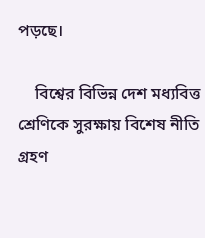পড়ছে।

    বিশ্বের বিভিন্ন দেশ মধ্যবিত্ত শ্রেণিকে সুরক্ষায় বিশেষ নীতি গ্রহণ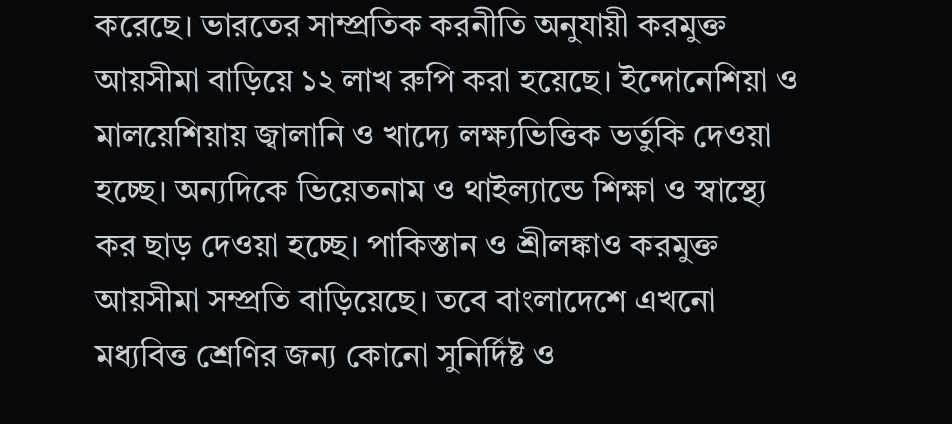করেছে। ভারতের সাম্প্রতিক করনীতি অনুযায়ী করমুক্ত আয়সীমা বাড়িয়ে ১২ লাখ রুপি করা হয়েছে। ইন্দোনেশিয়া ও মালয়েশিয়ায় জ্বালানি ও খাদ্যে লক্ষ্যভিত্তিক ভর্তুকি দেওয়া হচ্ছে। অন্যদিকে ভিয়েতনাম ও থাইল্যান্ডে শিক্ষা ও স্বাস্থ্যে কর ছাড় দেওয়া হচ্ছে। পাকিস্তান ও শ্রীলঙ্কাও করমুক্ত আয়সীমা সম্প্রতি বাড়িয়েছে। তবে বাংলাদেশে এখনো মধ্যবিত্ত শ্রেণির জন্য কোনো সুনির্দিষ্ট ও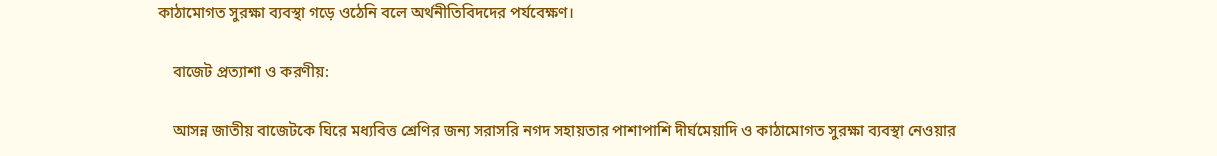কাঠামোগত সুরক্ষা ব্যবস্থা গড়ে ওঠেনি বলে অর্থনীতিবিদদের পর্যবেক্ষণ।

    বাজেট প্রত্যাশা ও করণীয়:

    আসন্ন জাতীয় বাজেটকে ঘিরে মধ্যবিত্ত শ্রেণির জন্য সরাসরি নগদ সহায়তার পাশাপাশি দীর্ঘমেয়াদি ও কাঠামোগত সুরক্ষা ব্যবস্থা নেওয়ার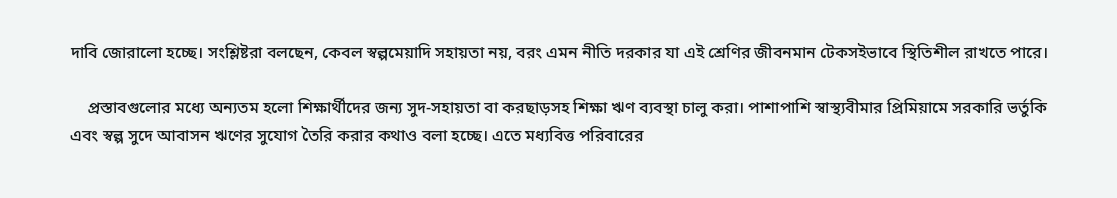দাবি জোরালো হচ্ছে। সংশ্লিষ্টরা বলছেন, কেবল স্বল্পমেয়াদি সহায়তা নয়, বরং এমন নীতি দরকার যা এই শ্রেণির জীবনমান টেকসইভাবে স্থিতিশীল রাখতে পারে।

    প্রস্তাবগুলোর মধ্যে অন্যতম হলো শিক্ষার্থীদের জন্য সুদ-সহায়তা বা করছাড়সহ শিক্ষা ঋণ ব্যবস্থা চালু করা। পাশাপাশি স্বাস্থ্যবীমার প্রিমিয়ামে সরকারি ভর্তুকি এবং স্বল্প সুদে আবাসন ঋণের সুযোগ তৈরি করার কথাও বলা হচ্ছে। এতে মধ্যবিত্ত পরিবারের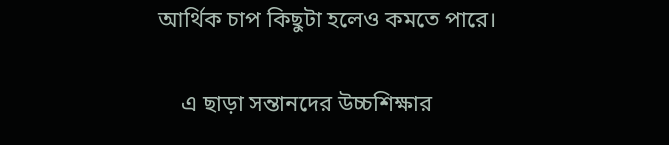আর্থিক চাপ কিছুটা হলেও কমতে পারে।

    এ ছাড়া সন্তানদের উচ্চশিক্ষার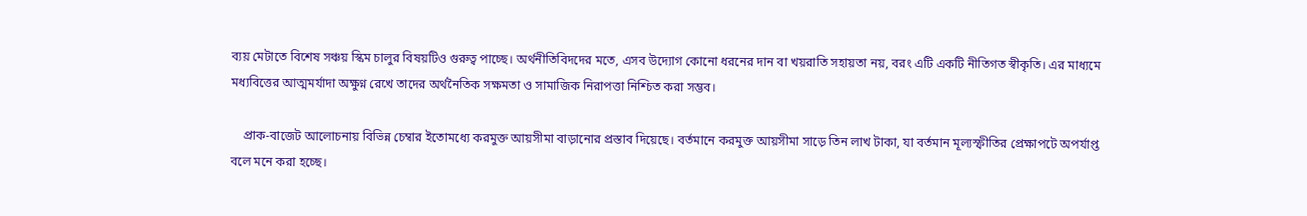ব্যয় মেটাতে বিশেষ সঞ্চয় স্কিম চালুর বিষয়টিও গুরুত্ব পাচ্ছে। অর্থনীতিবিদদের মতে, এসব উদ্যোগ কোনো ধরনের দান বা খয়রাতি সহায়তা নয়, বরং এটি একটি নীতিগত স্বীকৃতি। এর মাধ্যমে মধ্যবিত্তের আত্মমর্যাদা অক্ষুণ্ন রেখে তাদের অর্থনৈতিক সক্ষমতা ও সামাজিক নিরাপত্তা নিশ্চিত করা সম্ভব।

    প্রাক-বাজেট আলোচনায় বিভিন্ন চেম্বার ইতোমধ্যে করমুক্ত আয়সীমা বাড়ানোর প্রস্তাব দিয়েছে। বর্তমানে করমুক্ত আয়সীমা সাড়ে তিন লাখ টাকা, যা বর্তমান মূল্যস্ফীতির প্রেক্ষাপটে অপর্যাপ্ত বলে মনে করা হচ্ছে।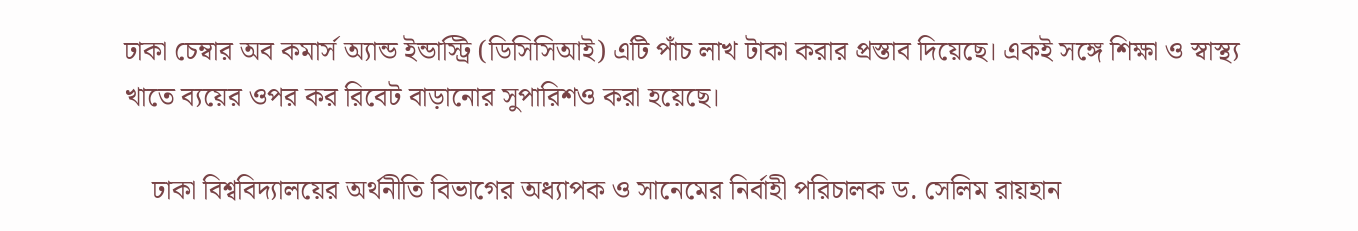ঢাকা চেম্বার অব কমার্স অ্যান্ড ইন্ডাস্ট্রি (ডিসিসিআই) এটি পাঁচ লাখ টাকা করার প্রস্তাব দিয়েছে। একই সঙ্গে শিক্ষা ও স্বাস্থ্য খাতে ব্যয়ের ওপর কর রিবেট বাড়ানোর সুপারিশও করা হয়েছে।

    ঢাকা বিশ্ববিদ্যালয়ের অর্থনীতি বিভাগের অধ্যাপক ও সানেমের নির্বাহী পরিচালক ড. সেলিম রায়হান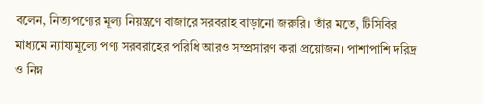বলেন, নিত্যপণ্যের মূল্য নিয়ন্ত্রণে বাজারে সরবরাহ বাড়ানো জরুরি। তাঁর মতে, টিসিবির মাধ্যমে ন্যায্যমূল্যে পণ্য সরবরাহের পরিধি আরও সম্প্রসারণ করা প্রয়োজন। পাশাপাশি দরিদ্র ও নিম্ন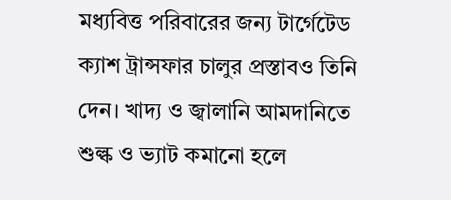মধ্যবিত্ত পরিবারের জন্য টার্গেটেড ক্যাশ ট্রান্সফার চালুর প্রস্তাবও তিনি দেন। খাদ্য ও জ্বালানি আমদানিতে শুল্ক ও ভ্যাট কমানো হলে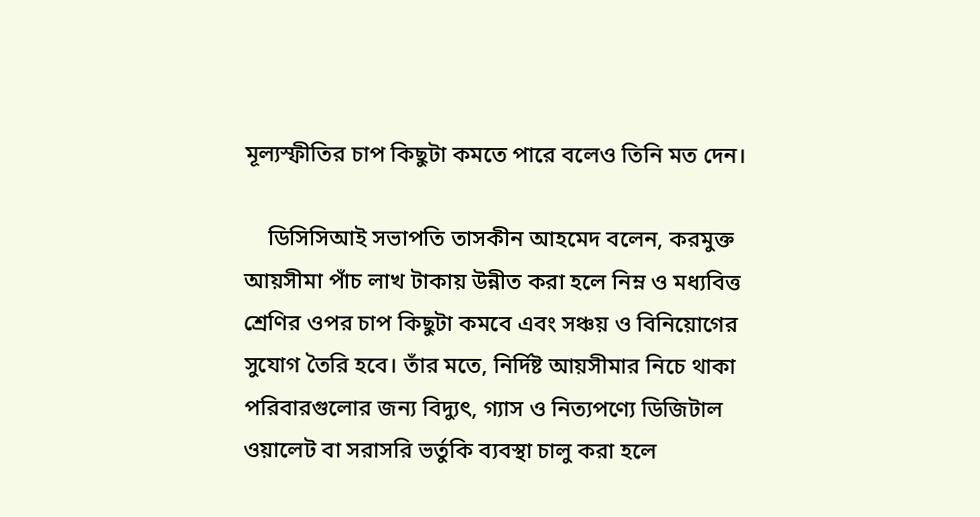মূল্যস্ফীতির চাপ কিছুটা কমতে পারে বলেও তিনি মত দেন।

    ডিসিসিআই সভাপতি তাসকীন আহমেদ বলেন, করমুক্ত আয়সীমা পাঁচ লাখ টাকায় উন্নীত করা হলে নিম্ন ও মধ্যবিত্ত শ্রেণির ওপর চাপ কিছুটা কমবে এবং সঞ্চয় ও বিনিয়োগের সুযোগ তৈরি হবে। তাঁর মতে, নির্দিষ্ট আয়সীমার নিচে থাকা পরিবারগুলোর জন্য বিদ্যুৎ, গ্যাস ও নিত্যপণ্যে ডিজিটাল ওয়ালেট বা সরাসরি ভর্তুকি ব্যবস্থা চালু করা হলে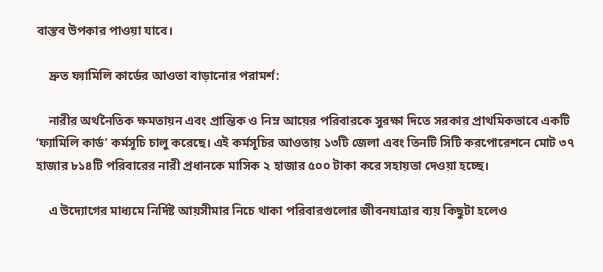বাস্তব উপকার পাওয়া যাবে।

    দ্রুত ফ্যামিলি কার্ডের আওতা বাড়ানোর পরামর্শ:

    নারীর অর্থনৈতিক ক্ষমতায়ন এবং প্রান্তিক ও নিম্ন আয়ের পরিবারকে সুরক্ষা দিতে সরকার প্রাথমিকভাবে একটি ‘ফ্যামিলি কার্ড’ কর্মসূচি চালু করেছে। এই কর্মসূচির আওতায় ১৩টি জেলা এবং তিনটি সিটি করপোরেশনে মোট ৩৭ হাজার ৮১৪টি পরিবারের নারী প্রধানকে মাসিক ২ হাজার ৫০০ টাকা করে সহায়তা দেওয়া হচ্ছে।

    এ উদ্যোগের মাধ্যমে নির্দিষ্ট আয়সীমার নিচে থাকা পরিবারগুলোর জীবনযাত্রার ব্যয় কিছুটা হলেও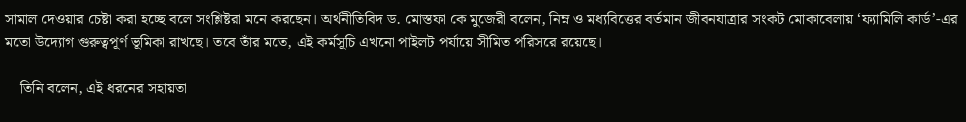সামাল দেওয়ার চেষ্টা করা হচ্ছে বলে সংশ্লিষ্টরা মনে করছেন। অর্থনীতিবিদ ড. মোস্তফা কে মুজেরী বলেন, নিম্ন ও মধ্যবিত্তের বর্তমান জীবনযাত্রার সংকট মোকাবেলায় ‘ফ্যামিলি কার্ড’-এর মতো উদ্যোগ গুরুত্বপূর্ণ ভূমিকা রাখছে। তবে তাঁর মতে, এই কর্মসূচি এখনো পাইলট পর্যায়ে সীমিত পরিসরে রয়েছে।

    তিনি বলেন, এই ধরনের সহায়তা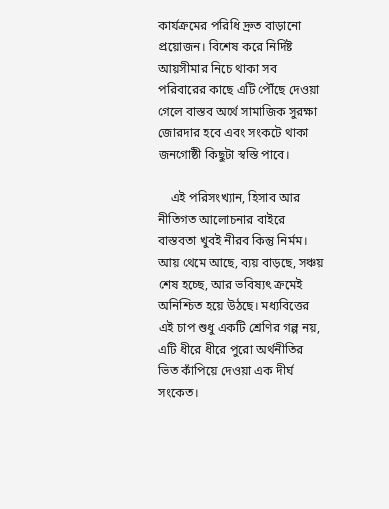কার্যক্রমের পরিধি দ্রুত বাড়ানো প্রয়োজন। বিশেষ করে নির্দিষ্ট আয়সীমার নিচে থাকা সব পরিবারের কাছে এটি পৌঁছে দেওয়া গেলে বাস্তব অর্থে সামাজিক সুরক্ষা জোরদার হবে এবং সংকটে থাকা জনগোষ্ঠী কিছুটা স্বস্তি পাবে।

    এই পরিসংখ্যান, হিসাব আর নীতিগত আলোচনার বাইরে বাস্তবতা খুবই নীরব কিন্তু নির্মম। আয় থেমে আছে, ব্যয় বাড়ছে, সঞ্চয় শেষ হচ্ছে, আর ভবিষ্যৎ ক্রমেই অনিশ্চিত হয়ে উঠছে। মধ্যবিত্তের এই চাপ শুধু একটি শ্রেণির গল্প নয়, এটি ধীরে ধীরে পুরো অর্থনীতির ভিত কাঁপিয়ে দেওয়া এক দীর্ঘ সংকেত।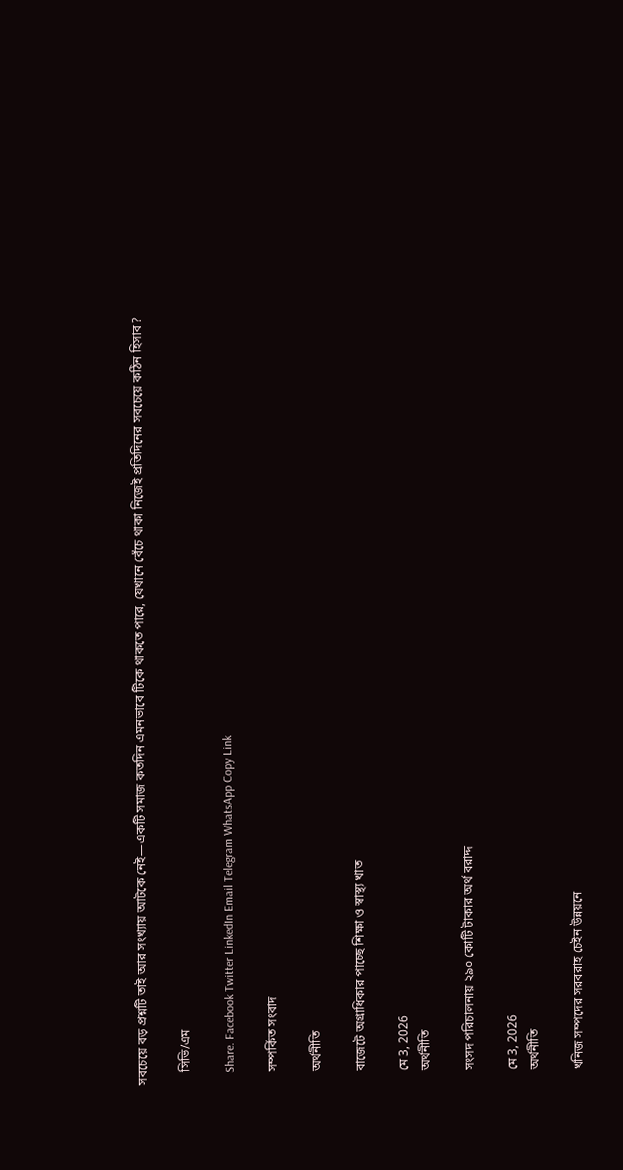সবচেয়ে বড় প্রশ্নটি তাই আর সংখ্যায় আটকে নেই—একটি সমাজ কতদিন এমনভাবে টিকে থাকতে পারে, যেখানে বেঁচে থাকা নিজেই প্রতিদিনের সবচেয়ে কঠিন হিসাব?

    সিভি/এম

    Share. Facebook Twitter LinkedIn Email Telegram WhatsApp Copy Link

    সম্পর্কিত সংবাদ

    অর্থনীতি

    বাজেটে অগ্রাধিকার পাচ্ছে শিক্ষা ও স্বাস্থ্য খাত

    মে 3, 2026
    অর্থনীতি

    সংসদ পরিচালনায় ২৯০ কোটি টাকার অর্থ বরাদ্দ

    মে 3, 2026
    অর্থনীতি

    খনিজ সম্পদের সরবরাহ চেইন উন্নয়নে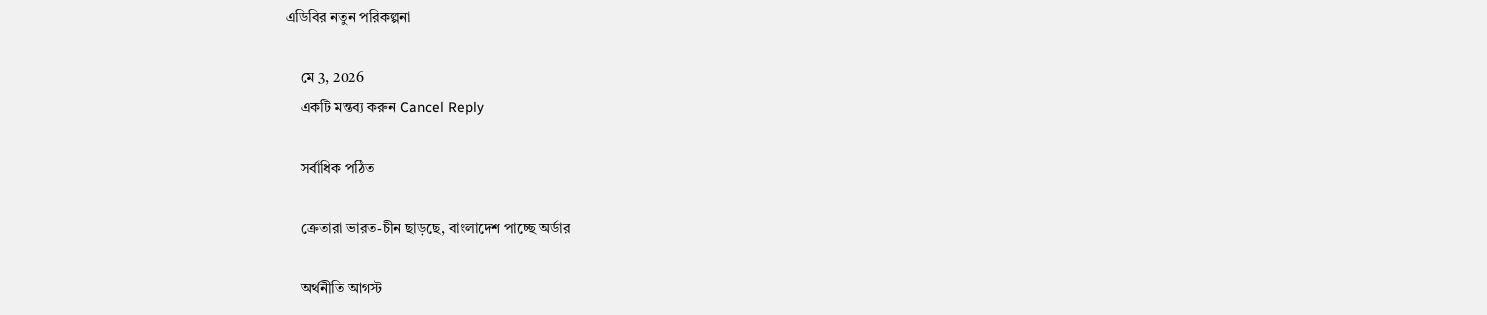এডিবির নতুন পরিকল্পনা

    মে 3, 2026
    একটি মন্তব্য করুন Cancel Reply

    সর্বাধিক পঠিত

    ক্রেতারা ভারত-চীন ছাড়ছে, বাংলাদেশ পাচ্ছে অর্ডার

    অর্থনীতি আগস্ট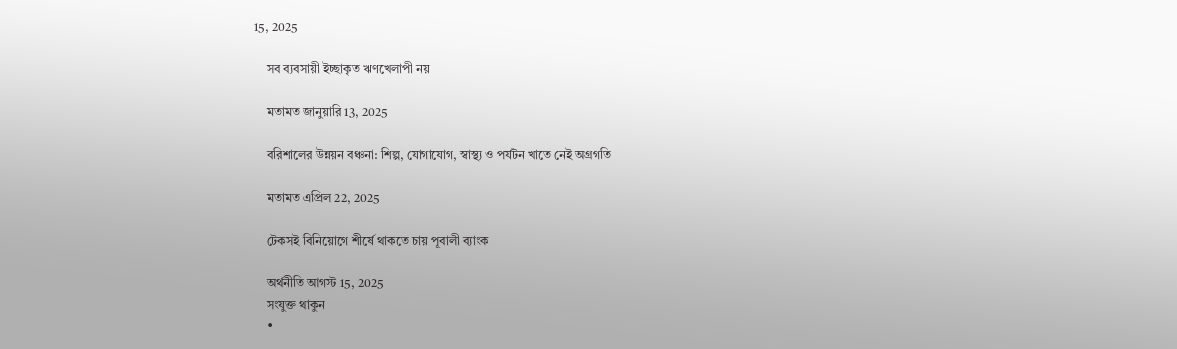15, 2025

    সব ব্যবসায়ী ইচ্ছাকৃত ঋণখেলাপী নয়

    মতামত জানুয়ারি 13, 2025

    বরিশালের উন্নয়ন বঞ্চনা: শিল্প, যোগাযোগ, স্বাস্থ্য ও পর্যটন খাতে নেই অগ্রগতি

    মতামত এপ্রিল 22, 2025

    টেকসই বিনিয়োগে শীর্ষে থাকতে চায় পূবালী ব্যাংক

    অর্থনীতি আগস্ট 15, 2025
    সংযুক্ত থাকুন
    •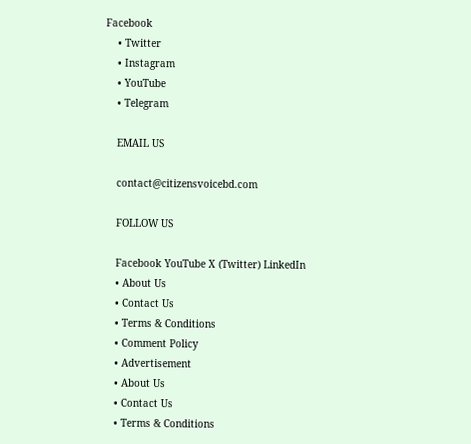Facebook
    • Twitter
    • Instagram
    • YouTube
    • Telegram

    EMAIL US

    contact@citizensvoicebd.com

    FOLLOW US

    Facebook YouTube X (Twitter) LinkedIn
    • About Us
    • Contact Us
    • Terms & Conditions
    • Comment Policy
    • Advertisement
    • About Us
    • Contact Us
    • Terms & Conditions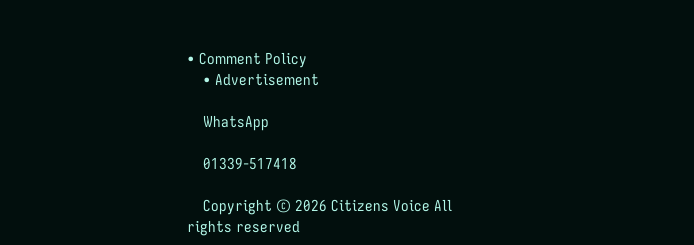• Comment Policy
    • Advertisement

    WhatsApp

    01339-517418

    Copyright © 2026 Citizens Voice All rights reserved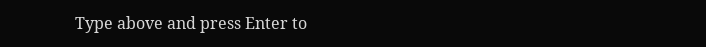Type above and press Enter to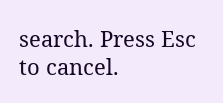search. Press Esc to cancel.